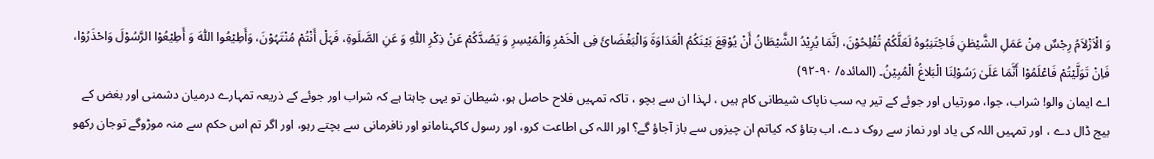وَ الْاَزْلاَمُ رِجْسٌ مِنْ عَمَلِ الشَّیْطٰنِ فَاجْتَنِبُوہُ لَعَلَّکُمْ تُفْلِحُوْنَ، اِنَّمَا یُرِیْدُ الشَّیْطَانُ أَنْ یُوْقِعَ بَیْنَکُمُ الْعَدَاوَۃَ وَالْبَغْضَائَ فِی الْخَمْرِ وَالْمَیْسِرِ وَ یَصُدَّکُمْ عَنْ ذِکْرِ اللّٰہِ وَ عَنِ الصَّلَوۃِ، فَہَلْ أَنْتُمْ مُنْتَہُوْنَ، وَأَطِیْعُوا اللّٰہَ وَ أَطِیْعُوْا الرَّسُوْلَ وَاحْذَرُوْا، فَاِنْ تَوَلَّیْتُمْ فَاعْلَمُوْا أَنَّمَا عَلَیٰ رَسُوْلِنَا الْبَلاغُ الْمُبِیْنُ۔ (المائدہ/ ۹۰-۹۲)
اے ایمان والو! شراب، جوا، مورتیاں اور جوئے کے تیر یہ سب ناپاک شیطانی کام ہیں ، لہذا ان سے بچو ، تاکہ تمہیں فلاح حاصل ہو، شیطان تو یہی چاہتا ہے کہ شراب اور جوئے کے ذریعہ تمہارے درمیان دشمنی اور بغض کے بیج ڈال دے ، اور تمہیں اللہ کی یاد اور نماز سے روک دے، اب بتاؤ کہ کیاتم ان چیزوں سے باز آجاؤ گے؟ اور اللہ کی اطاعت کرو، اور رسول کاکہنامانو اور نافرمانی سے بچتے رہو، اور اگر تم اس حکم سے منہ موڑوگے توجان رکھو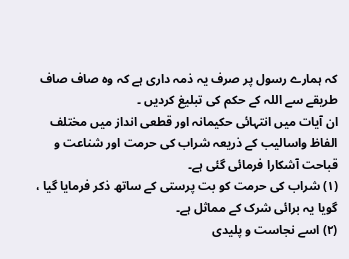کہ ہمارے رسول پر صرف یہ ذمہ داری ہے کہ وہ صاف صاف طریقے سے اللہ کے حکم کی تبلیغ کردیں ۔
ان آیات میں انتہائی حکیمانہ اور قطعی انداز میں مختلف الفاظ واسالیب کے ذریعہ شراب کی حرمت اور شناعت و قباحت آشکارا فرمائی گئی ہے۔
(۱) شراب کی حرمت کو بت پرستی کے ساتھ ذکر فرمایا گیا ، گویا یہ برائی شرک کے مماثل ہے۔
(۲) اسے نجاست و پلیدی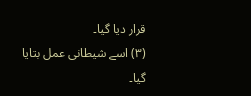قرار دیا گیا۔
(۳) اسے شیطانی عمل بتایا گیا۔